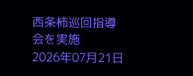西条柿巡回指導会を実施
2026年07月21日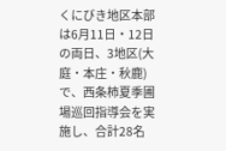くにびき地区本部は6月11日・12日の両日、3地区(大庭・本庄・秋鹿)で、西条柿夏季圃場巡回指導会を実施し、合計28名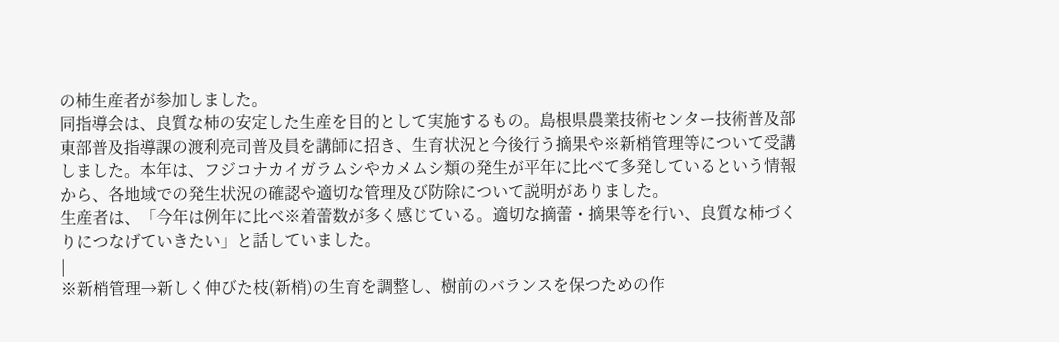の柿生産者が参加しました。
同指導会は、良質な柿の安定した生産を目的として実施するもの。島根県農業技術センター技術普及部東部普及指導課の渡利亮司普及員を講師に招き、生育状況と今後行う摘果や※新梢管理等について受講しました。本年は、フジコナカイガラムシやカメムシ類の発生が平年に比べて多発しているという情報から、各地域での発生状況の確認や適切な管理及び防除について説明がありました。
生産者は、「今年は例年に比べ※着蕾数が多く感じている。適切な摘蕾・摘果等を行い、良質な柿づくりにつなげていきたい」と話していました。
|
※新梢管理→新しく伸びた枝(新梢)の生育を調整し、樹前のバランスを保つための作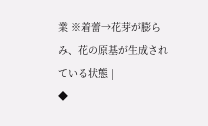業 ※着蕾→花芽が膨らみ、花の原基が生成されている状態 |
◆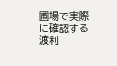圃場で実際に確認する渡利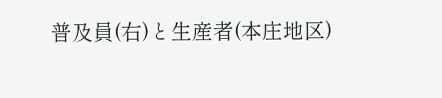普及員(右)と生産者(本庄地区)